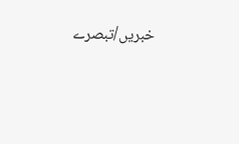خبریں/تبصرے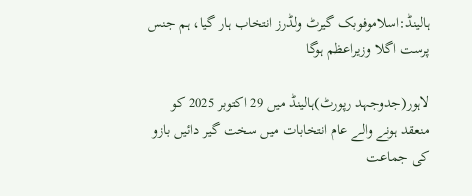ہالینڈ:اسلاموفوبک گیرٹ ولڈرز انتخاب ہار گیا، ہم جنس پرست اگلا وزیراعظم ہوگا

لاہور(جدوجہد رپورٹ)ہالینڈ میں 29 اکتوبر 2025 کو منعقد ہونے والے عام انتخابات میں سخت گیر دائیں بازو کی جماعت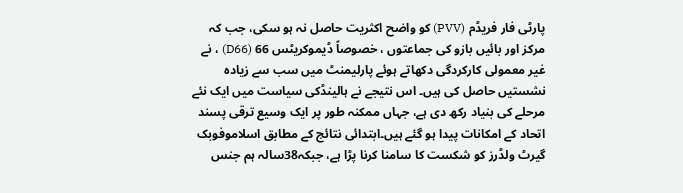پارٹی فار فریڈم (PVV) کو واضح اکثریت حاصل نہ ہو سکی، جب کہ مرکز اور بائیں بازو کی جماعتوں ، خصوصاً ڈیموکریٹس 66 (D66) ، نے غیر معمولی کارکردگی دکھاتے ہوئے پارلیمنٹ میں سب سے زیادہ نشستیں حاصل کی ہیں۔ اس نتیجے نے ہالینڈکی سیاست میں ایک نئے مرحلے کی بنیاد رکھ دی ہے، جہاں ممکنہ طور پر ایک وسیع ترقی پسند اتحاد کے امکانات پیدا ہو گئے ہیں۔ابتدائی نتائج کے مطابق اسلاموفوبک گیرٹ ولڈرز کو شکست کا سامنا کرنا پڑا ہے، جبکہ38سالہ ہم جنس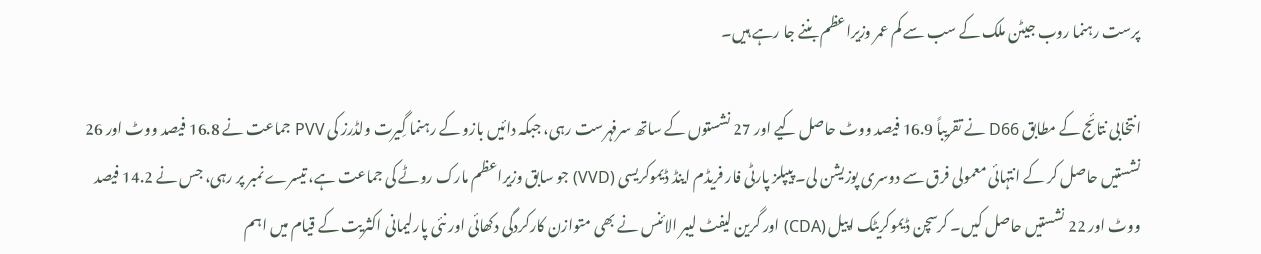پرست رہنما روب جیٹن ملک کے سب سے کم عمر وزیراعظم بننے جا رہے ہیں۔

انتخابی نتائج کے مطابق D66 نے تقریباً 16.9 فیصد ووٹ حاصل کیے اور 27 نشستوں کے ساتھ سرفہرست رہی، جبکہ دائیں بازو کے رہنما گِیرت ولڈرز کی PVV جماعت نے 16.8 فیصد ووٹ اور 26 نشستیں حاصل کر کے انتہائی معمولی فرق سے دوسری پوزیشن لی۔ پیپلز پارٹی فار فریڈم اینڈ ڈیموکریسی (VVD) جو سابق وزیراعظم مارک روٹے کی جماعت ہے، تیسرے نمبر پر رہی، جس نے 14.2 فیصد ووٹ اور 22 نشستیں حاصل کیں۔ کرسچن ڈیموکریٹک اپیل (CDA) اور گرین لیفٹ لیبر الائنس نے بھی متوازن کارکردگی دکھائی اور نئی پارلیمانی اکثریت کے قیام میں اہم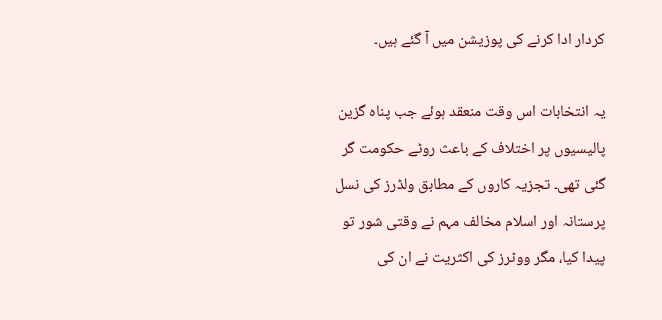کردار ادا کرنے کی پوزیشن میں آ گئے ہیں۔

یہ انتخابات اس وقت منعقد ہوئے جب پناہ گزین پالیسیوں پر اختلاف کے باعث روٹے حکومت گر گئی تھی۔ تجزیہ کاروں کے مطابق ولڈرز کی نسل پرستانہ اور اسلام مخالف مہم نے وقتی شور تو پیدا کیا، مگر ووٹرز کی اکثریت نے ان کی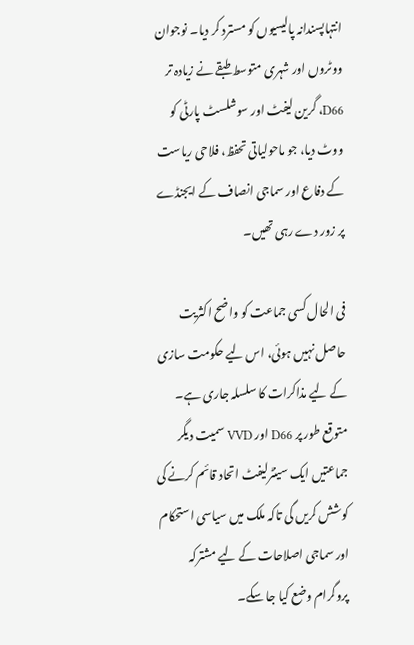انتہاپسندانہ پالیسیوں کو مسترد کر دیا۔ نوجوان ووٹروں اور شہری متوسط طبقے نے زیادہ تر D66، گرین لیفٹ اور سوشلسٹ پارٹی کو ووٹ دیا، جو ماحولیاتی تحفظ، فلاحی ریاست کے دفاع اور سماجی انصاف کے ایجنڈے پر زور دے رہی تھیں۔

فی الحال کسی جماعت کو واضح اکثریت حاصل نہیں ہوئی، اس لیے حکومت سازی کے لیے مذاکرات کا سلسلہ جاری ہے۔ متوقع طور پر D66 اور VVD سمیت دیگر جماعتیں ایک سینٹرلیفٹ اتحاد قائم کرنے کی کوشش کریں گی تاکہ ملک میں سیاسی استحکام اور سماجی اصلاحات کے لیے مشترکہ پروگرام وضع کیا جا سکے۔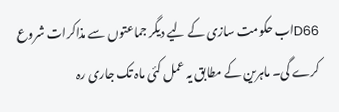D66اب حکومت سازی کے لیے دیگر جماعتوں سے مذاکرات شروع کرے گی۔ ماہرین کے مطابق یہ عمل کئی ماہ تک جاری رہ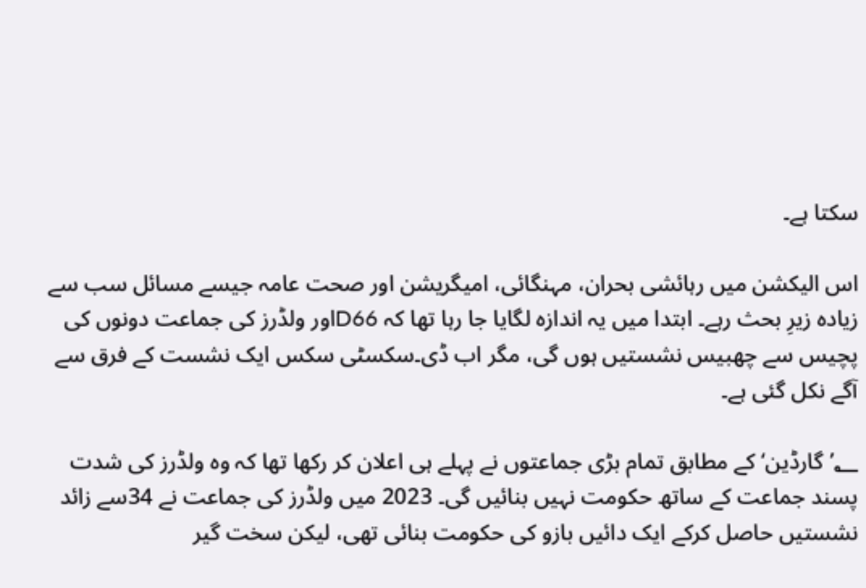سکتا ہے۔

اس الیکشن میں رہائشی بحران، مہنگائی، امیگریشن اور صحت عامہ جیسے مسائل سب سے زیادہ زیرِ بحث رہے۔ ابتدا میں یہ اندازہ لگایا جا رہا تھا کہ D66اور ولڈرز کی جماعت دونوں کی پچیس سے چھبیس نشستیں ہوں گی، مگر اب ڈی۔سکسٹی سکس ایک نشست کے فرق سے آگے نکل گئی ہے۔

؂’گارڈین‘ کے مطابق تمام بڑی جماعتوں نے پہلے ہی اعلان کر رکھا تھا کہ وہ ولڈرز کی شدت پسند جماعت کے ساتھ حکومت نہیں بنائیں گی۔ 2023 میں ولڈرز کی جماعت نے 34سے زائد نشستیں حاصل کرکے ایک دائیں بازو کی حکومت بنائی تھی، لیکن سخت گیر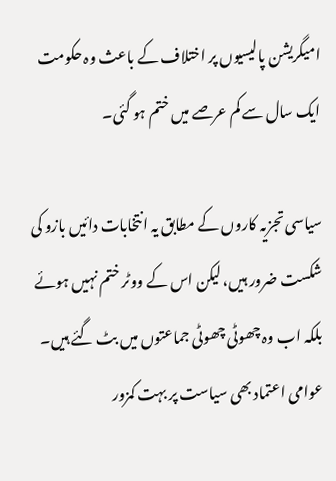امیگریشن پالیسیوں پر اختلاف کے باعث وہ حکومت ایک سال سے کم عرصے میں ختم ہو گئی۔

سیاسی تجزیہ کاروں کے مطابق یہ انتخابات دائیں بازو کی شکست ضرور ہیں، لیکن اس کے ووٹر ختم نہیں ہوئے بلکہ اب وہ چھوٹی چھوٹی جماعتوں میں بٹ گئے ہیں۔ عوامی اعتماد بھی سیاست پر بہت کمزور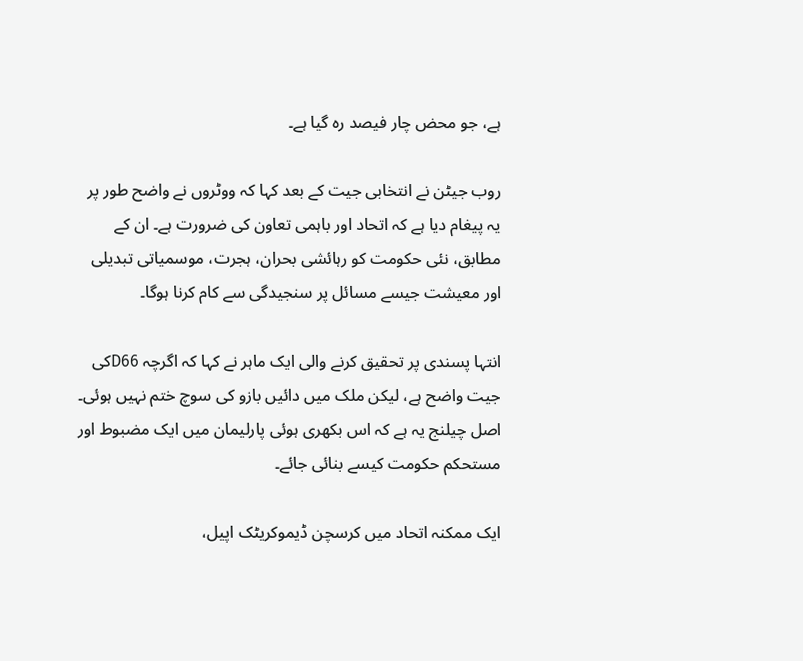ہے، جو محض چار فیصد رہ گیا ہے۔

روب جیٹن نے انتخابی جیت کے بعد کہا کہ ووٹروں نے واضح طور پر یہ پیغام دیا ہے کہ اتحاد اور باہمی تعاون کی ضرورت ہے۔ ان کے مطابق، نئی حکومت کو رہائشی بحران، ہجرت، موسمیاتی تبدیلی اور معیشت جیسے مسائل پر سنجیدگی سے کام کرنا ہوگا۔

انتہا پسندی پر تحقیق کرنے والی ایک ماہر نے کہا کہ اگرچہ D66کی جیت واضح ہے، لیکن ملک میں دائیں بازو کی سوچ ختم نہیں ہوئی۔ اصل چیلنج یہ ہے کہ اس بکھری ہوئی پارلیمان میں ایک مضبوط اور مستحکم حکومت کیسے بنائی جائے۔

ایک ممکنہ اتحاد میں کرسچن ڈیموکریٹک اپیل،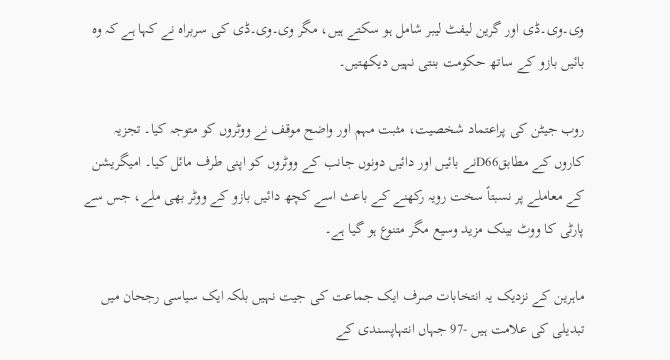وی۔وی۔ڈی اور گرین لیفٹ لیبر شامل ہو سکتے ہیں، مگر وی۔وی۔ڈی کی سربراہ نے کہا ہے کہ وہ بائیں بازو کے ساتھ حکومت بنتی نہیں دیکھتیں۔

روب جیٹن کی پراعتماد شخصیت، مثبت مہم اور واضح موقف نے ووٹروں کو متوجہ کیا۔ تجزیہ کاروں کے مطابقD66نے بائیں اور دائیں دونوں جانب کے ووٹروں کو اپنی طرف مائل کیا۔ امیگریشن کے معاملے پر نسبتاً سخت رویہ رکھنے کے باعث اسے کچھ دائیں بازو کے ووٹر بھی ملے، جس سے پارٹی کا ووٹ بینک مزید وسیع مگر متنوع ہو گیا ہے۔

ماہرین کے نزدیک یہ انتخابات صرف ایک جماعت کی جیت نہیں بلکہ ایک سیاسی رجحان میں تبدیلی کی علامت ہیں -97 جہاں انتہاپسندی کے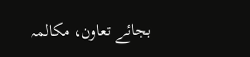بجائے تعاون، مکالمہ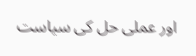اور عملی حل کی سیاست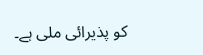کو پذیرائی ملی ہے۔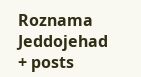Roznama Jeddojehad
+ posts